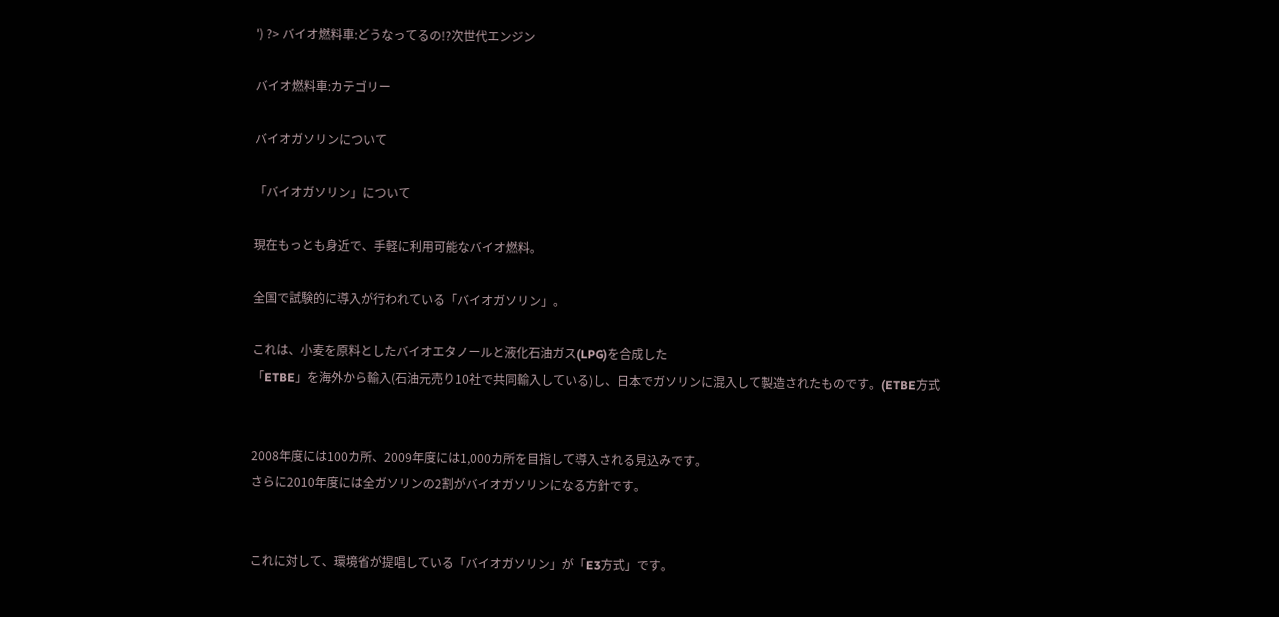') ?> バイオ燃料車:どうなってるの!?次世代エンジン

バイオ燃料車:カテゴリー

バイオガソリンについて

「バイオガソリン」について

現在もっとも身近で、手軽に利用可能なバイオ燃料。

全国で試験的に導入が行われている「バイオガソリン」。

これは、小麦を原料としたバイオエタノールと液化石油ガス(LPG)を合成した
「ETBE」を海外から輸入(石油元売り10社で共同輸入している)し、日本でガソリンに混入して製造されたものです。(ETBE方式


2008年度には100カ所、2009年度には1,000カ所を目指して導入される見込みです。
さらに2010年度には全ガソリンの2割がバイオガソリンになる方針です。


これに対して、環境省が提唱している「バイオガソリン」が「E3方式」です。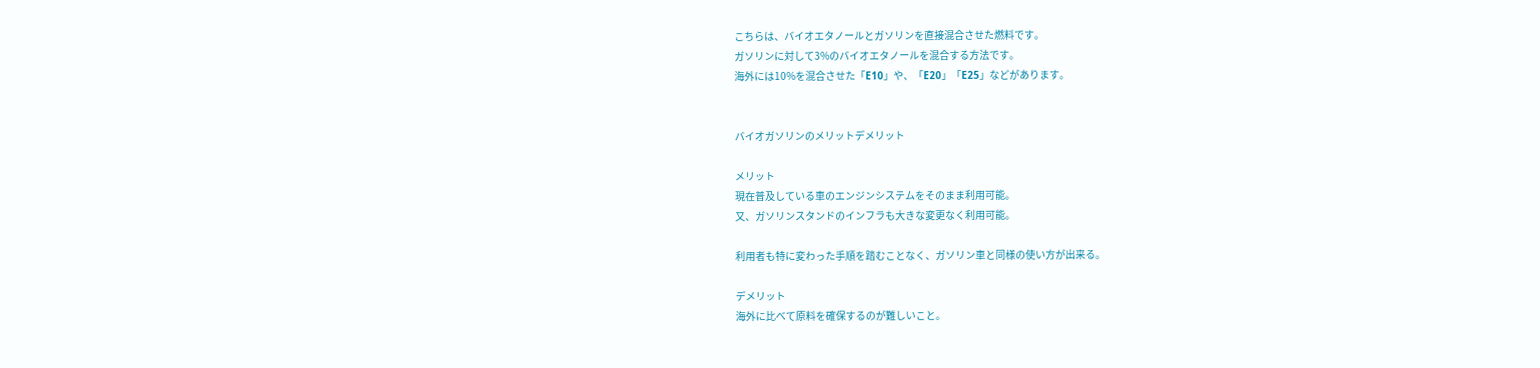こちらは、バイオエタノールとガソリンを直接混合させた燃料です。
ガソリンに対して3%のバイオエタノールを混合する方法です。
海外には10%を混合させた「E10」や、「E20」「E25」などがあります。


バイオガソリンのメリットデメリット

メリット
現在普及している車のエンジンシステムをそのまま利用可能。
又、ガソリンスタンドのインフラも大きな変更なく利用可能。

利用者も特に変わった手順を踏むことなく、ガソリン車と同様の使い方が出来る。

デメリット
海外に比べて原料を確保するのが難しいこと。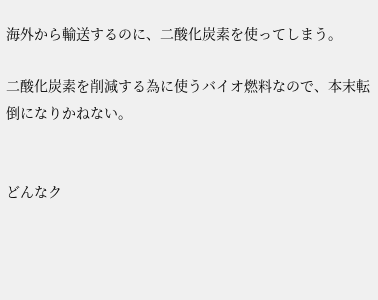海外から輸送するのに、二酸化炭素を使ってしまう。

二酸化炭素を削減する為に使うバイオ燃料なので、本末転倒になりかねない。


どんなク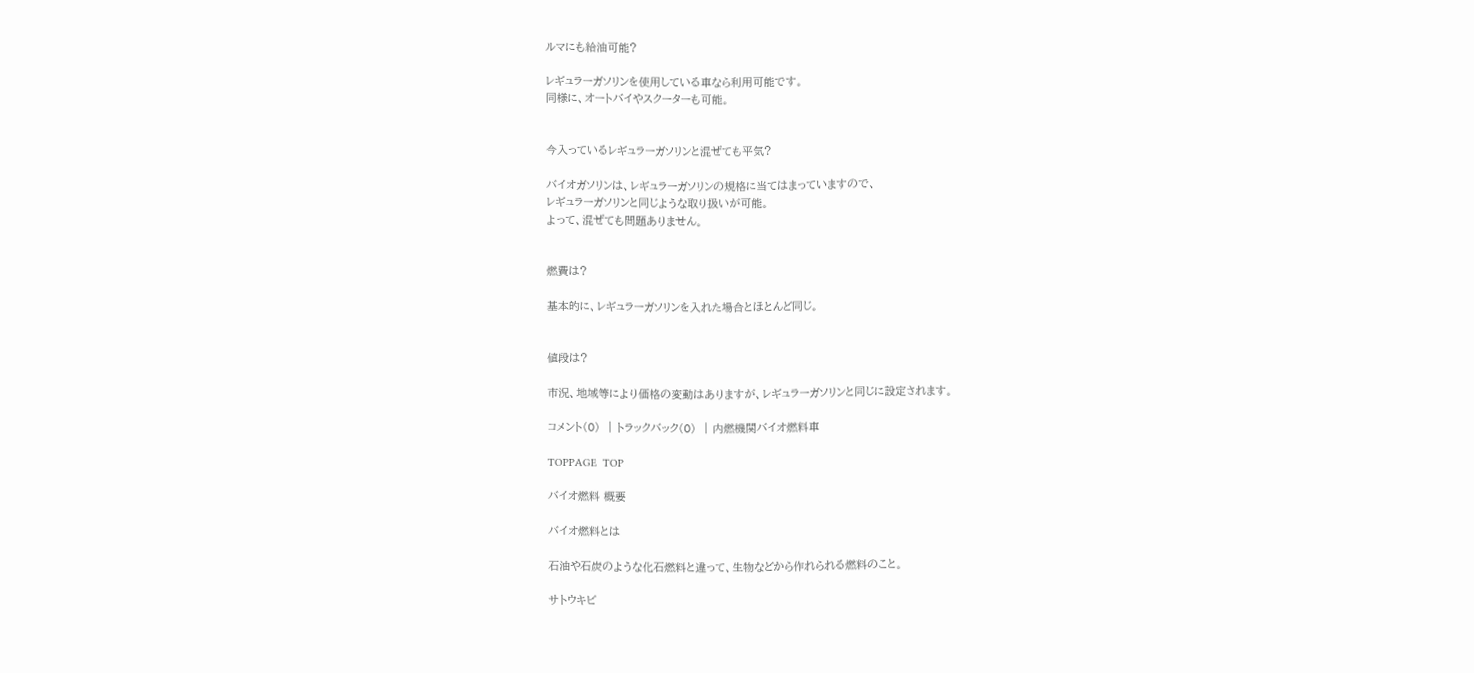ルマにも給油可能?

レギュラーガソリンを使用している車なら利用可能です。
同様に、オートバイやスクーターも可能。


今入っているレギュラーガソリンと混ぜても平気?

バイオガソリンは、レギュラーガソリンの規格に当てはまっていますので、
レギュラーガソリンと同じような取り扱いが可能。
よって、混ぜても問題ありません。


燃費は?

基本的に、レギュラーガソリンを入れた場合とほとんど同じ。


値段は?

市況、地域等により価格の変動はありますが、レギュラーガソリンと同じに設定されます。

コメント(0)  | トラックバック(0)  | 内燃機関バイオ燃料車

TOPPAGE  TOP

バイオ燃料 概要

バイオ燃料とは

石油や石炭のような化石燃料と違って、生物などから作れられる燃料のこと。

サトウキビ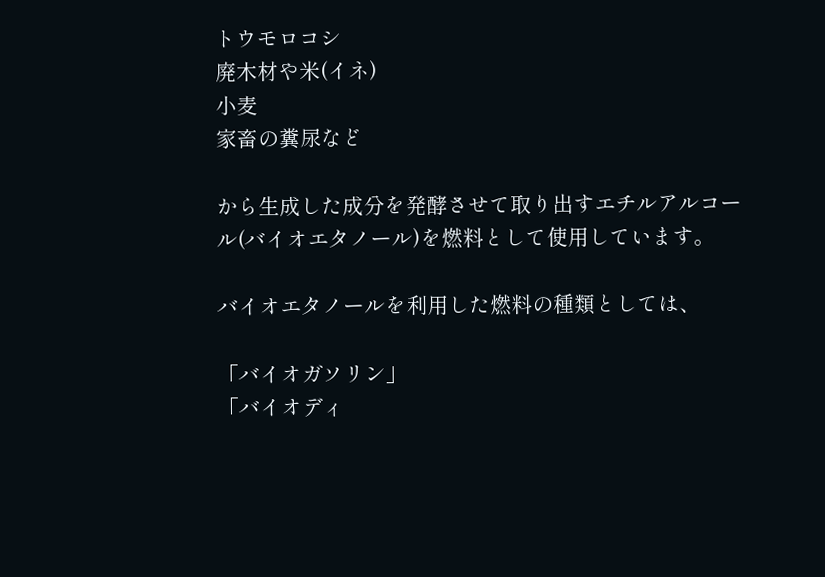トウモロコシ
廃木材や米(イネ)
小麦
家畜の糞尿など

から生成した成分を発酵させて取り出すエチルアルコール(バイオエタノール)を燃料として使用しています。

バイオエタノールを利用した燃料の種類としては、

「バイオガソリン」
「バイオディ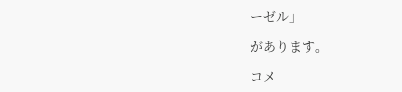ーゼル」

があります。

コメ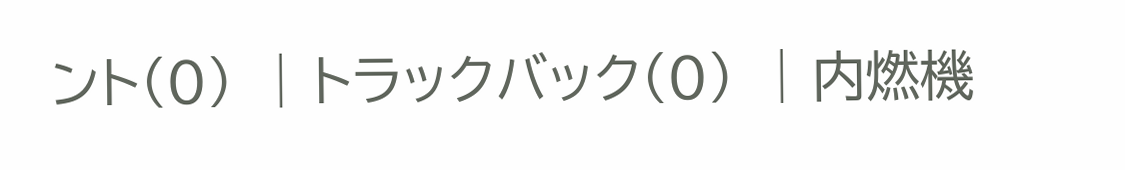ント(0)  | トラックバック(0)  | 内燃機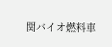関バイオ燃料車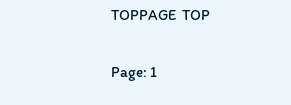TOPPAGE  TOP

Page: 1